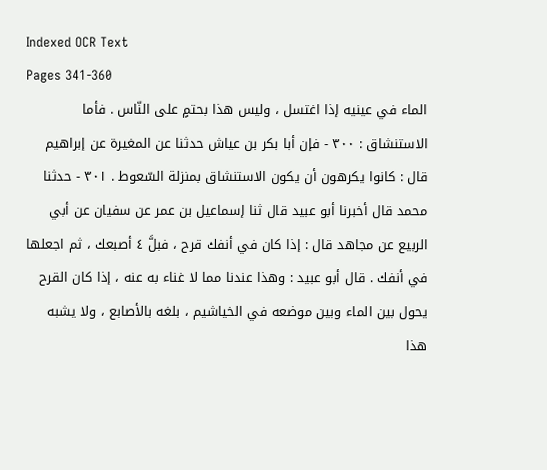Indexed OCR Text
Pages 341-360
الماء في عينيه إذا اغتسل ، وليس هذا بحتمٍ على النّاس . فأما الاستنشاق : ٣٠٠ - فإن أبا بكر بن عياش حدثنا عن المغيرة عن إبراهيم قال : كانوا يكرهون أن يكون الاستنشاق بمنزلة السّعوط . ٣٠١ - حدثنا محمد قال أخبرنا أبو عبيد قال ثنا إسماعيل بن عمر عن سفيان عن أبي الربيع عن مجاهد قال : إذا كان في أنفك قرح ، فبلَّ ٤ أصبعك ، ثم اجعلها في أنفك . قال أبو عبيد : وهذا عندنا مما لا غناء به عنه ، إذا كان القرح يحول بين الماء وبين موضعه في الخياشيم ، بلغه بالأصابع ، ولا يشبه هذا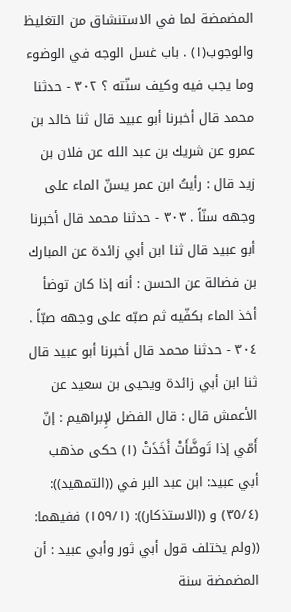المضمضة لما في الاستنشاق من التغليظ والوجوب(١) . باب غسل الوجه في الوضوء وما يجب فيه وكيف سنّته ؟ ٣٠٢ - حدثنا محمد قال أخبرنا أبو عبيد قال ثنا خالد بن عمرو عن شريك بن عبد الله عن فلان بن زيد قال : رأيتُ ابن عمر يسنّ الماء على وجهه سنّاً . ٣٠٣ - حدثنا محمد قال أخبرنا أبو عبيد قال ثنا ابن أبي زائدة عن المبارك بن فضالة عن الحسن : أنه إذا كان توضأ أخذ الماء بكفّيه ثم صبّه على وجهه صبّاً . ٣٠٤ - حدثنا محمد قال أخبرنا أبو عبيد قال ثنا ابن أبي زائدة ويحيى بن سعيد عن الأعمش قال : قال الفضل لإِبراهيم : إنّ أَمّي إذا تَوضَّأَتْ أَخَذَتْ (١) حكى مذهب أبي عبيد: ابن عبد البر في ((التمهيد)): (٣٥/٤) و ((الاستذكار)): (١٥٩/١) ففيهما: ((ولم يختلف قول أبي ثور وأبي عبيد : أن المضمضة سنة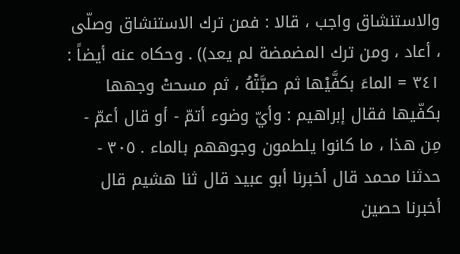والاستنشاق واجب ، قالا : فمن ترك الاستنشاق وصلّى ، أعاد ، ومن ترك المضمضة لم يعد)) . وحكاه عنه أيضاً : ٣٤١ = الماءَ بكفَّيْها ثم صبَّتْهُ ، ثم مسحتْ وجهها بكفّيها فقال إبراهيم : وأيّ وضوء أتمّ - أو قال أعمّ - مِن هذا ، ما كانوا يلطمون وجوههم بالماء . ٣٠٥ - حدثنا محمد قال أخبرنا أبو عبيد قال ثنا هشيم قال أخبرنا حصين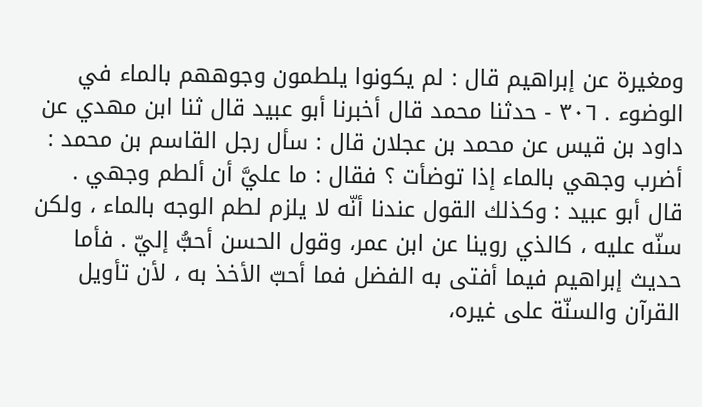ومغيرة عن إبراهيم قال : لم يكونوا يلطمون وجوههم بالماء في الوضوء . ٣٠٦ - حدثنا محمد قال أخبرنا أبو عبيد قال ثنا ابن مهدي عن داود بن قيس عن محمد بن عجلان قال : سأل رجل القاسم بن محمد : أضرب وجهي بالماء إذا توضأت ؟ فقال : ما عليَّ أن ألطم وجهي . قال أبو عبيد : وكذلك القول عندنا أنّه لا يلزم لطم الوجه بالماء ، ولكن سنّه عليه ، كالذي روينا عن ابن عمر، وقول الحسن أحبُّ إليّ . فأما حديث إبراهيم فيما أفتى به الفضل فما أحبّ الأخذ به ، لأن تأويل القرآن والسنّة على غيره،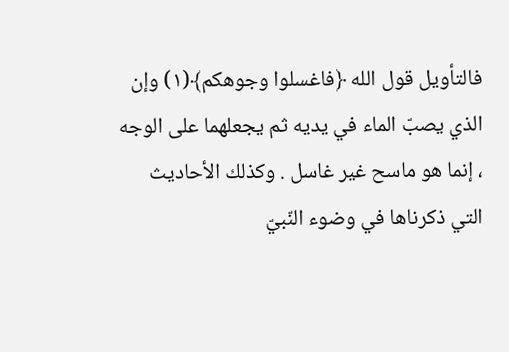فالتأويل قول الله ﴿فاغسلوا وجوهكم﴾(١) وإن الذي يصبّ الماء في يديه ثم يجعلهما على الوجه ، إنما هو ماسح غير غاسل . وكذلك الأحاديث التي ذكرناها في وضوء النّبيّ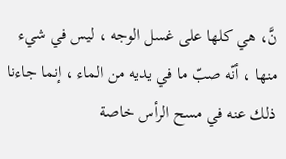نَّ، هي كلها على غسل الوجه ، ليس في شيء منها ، أنّه صبّ ما في يديه من الماء ، إنما جاءنا ذلك عنه في مسح الرأس خاصة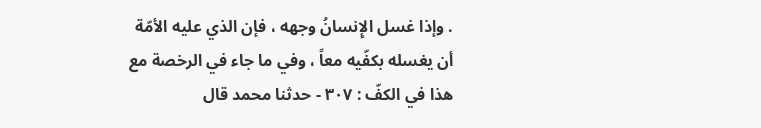. وإذا غسل الإِنسانُ وجهه ، فإن الذي عليه الأمّة أن يغسله بكفّيه معاً ، وفي ما جاء في الرخصة مع هذا في الكفّ : ٣٠٧ - حدثنا محمد قال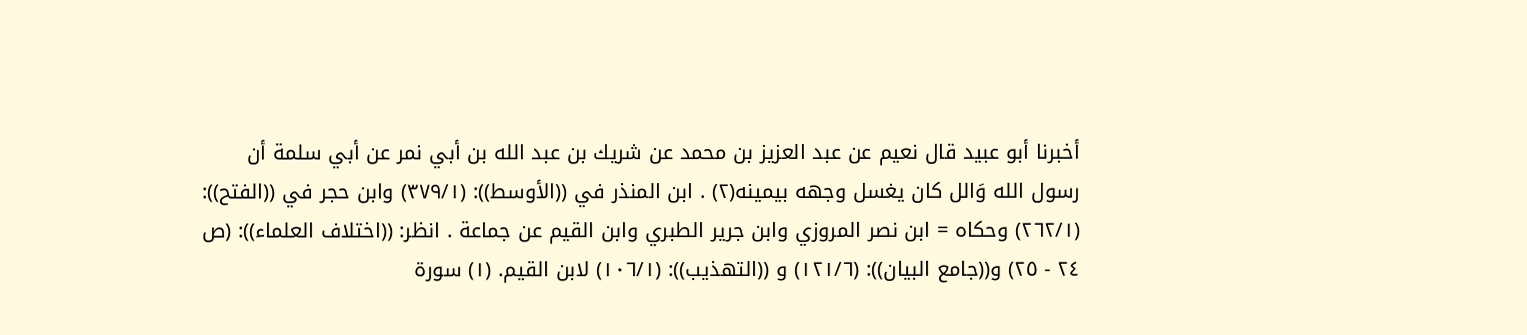أخبرنا أبو عبيد قال نعيم عن عبد العزيز بن محمد عن شريك بن عبد الله بن أبي نمر عن أبي سلمة أن رسول الله وَالل كان يغسل وجهه بیمینه(٢) . ابن المنذر في ((الأوسط)): (٣٧٩/١) وابن حجر في ((الفتح)): (٢٦٢/١) وحكاه = ابن نصر المروزي وابن جرير الطبري وابن القيم عن جماعة . انظر: ((اختلاف العلماء)): (ص ٢٤ - ٢٥) و((جامع البيان)): (١٢١/٦) و ((التهذيب)): (١٠٦/١) لابن القيم. (١) سورة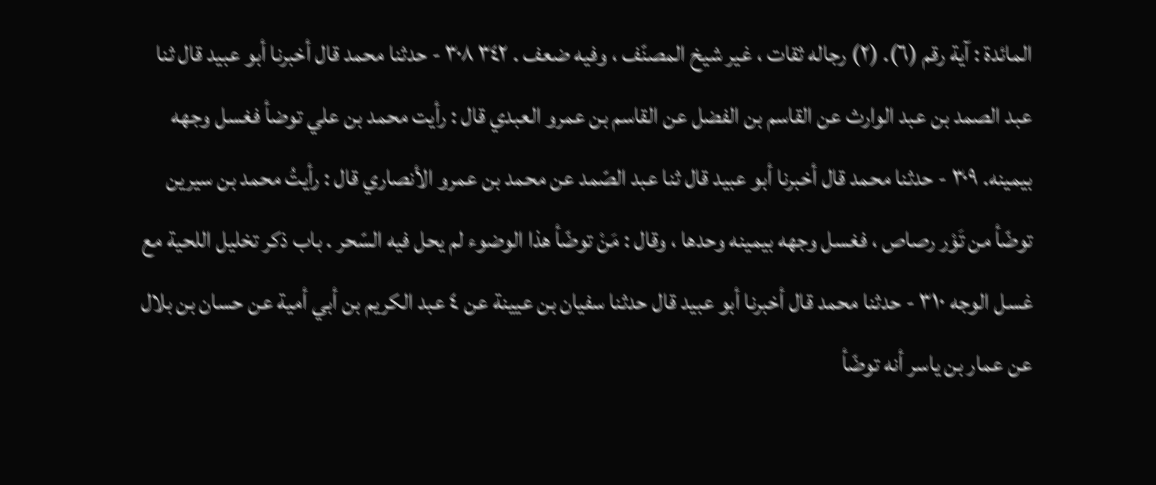المائدة : آية رقم (٦). (٢) رجاله ثقات ، غير شيخ المصنّف ، وفيه ضعف . ٣٤٢ ٣٠٨ - حدثنا محمد قال أخبرنا أبو عبيد قال ثنا عبد الصمد بن عبد الوارث عن القاسم بن الفضل عن القاسم بن عمرو العبدي قال : رأيت محمد بن علي توضأ فغسل وجهه بيمينه. ٣٠٩ - حدثنا محمد قال أخبرنا أبو عبيد قال ثنا عبد الصّمد عن محمد بن عمرو الأنصاري قال : رأيتُ محمد بن سيرين توضّأ من تَوْر رصاص ، فغسل وجهه بيمينه وحدها ، وقال : مَنْ توضّأ هذا الوضوء لم يحل فيه السّحر . باب ذكر تخليل اللحية مع غسل الوجه ٣١٠ - حدثنا محمد قال أخبرنا أبو عبيد قال حدثنا سفيان بن عيينة عن ٤ عبد الكريم بن أبي أمية عن حسان بن بلال عن عمار بن ياسر أنه توضّأ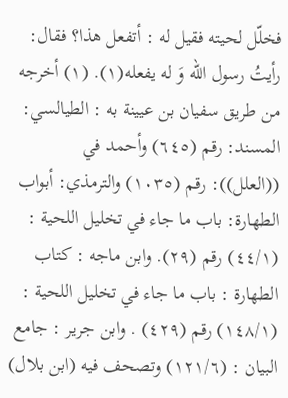فخلّل لحيته فقيل له : أتفعل هذا؟ فقال: رأيتُ رسول الله وَ له يفعله(١). (١) أخرجه من طريق سفيان بن عيينة به : الطيالسي: المسند: رقم (٦٤٥) وأحمد في ((العلل)): رقم (١٠٣٥) والترمذي: أبواب الطهارة: باب ما جاء في تخليل اللحية : (٤٤/١) رقم (٢٩). وابن ماجه : كتاب الطهارة : باب ما جاء في تخليل اللحية : (١٤٨/١) رقم (٤٢٩) . وابن جرير : جامع البيان : (١٢١/٦) وتصحف فيه (ابن بلال)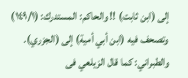إلى (ابن ثابت) !! والحاكم: المستدرك: (١٤٩/١) وتصحف فيه (ابن أبي أمية) إلى (الجزري). والطبراني: كما قال الزيلعي فى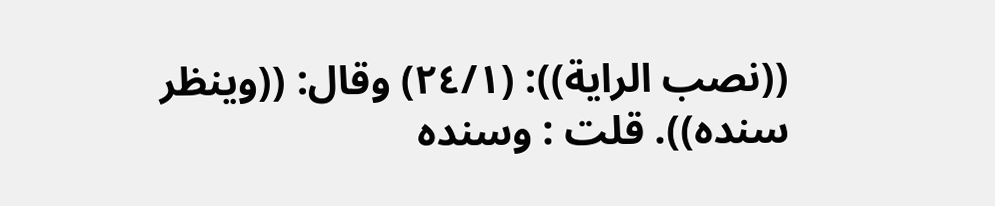((نصب الراية)): (٢٤/١) وقال: ((وينظر سنده)). قلت : وسنده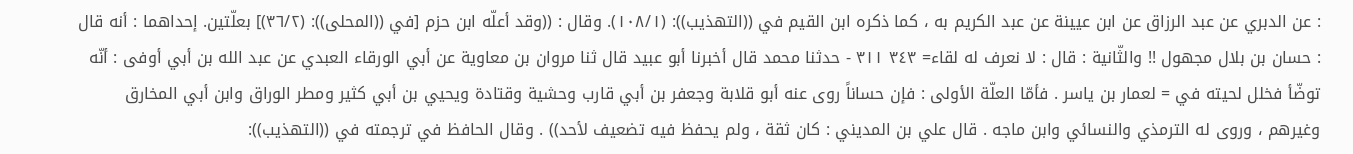: عن الدبري عن عبد الرزاق عن ابن عيينة عن عبد الكريم به ، كما ذكره ابن القيم في ((التهذيب)): (١٠٨/١). وقال : ((وقد أعلّه ابن حزم [في ((المحلى)): (٣٦/٢)] بعلّتين. إحداهما : أنه قال : حسان بن بلال مجهول !! والثّانية : قال : لا نعرف له لقاء= ٣٤٣ ٣١١ - حدثنا محمد قال أخبرنا أبو عبيد قال ثنا مروان بن معاوية عن أبي الورقاء العبدي عن عبد الله بن أبي أوفى : أنّه توضّأ فخلل لحيته في = لعمار بن ياسر . فأمّا العلّة الأولى : فإن حساناً روى عنه أبو قلابة وجعفر بن أبي قارب وحشية وقتادة ويحيي بن أبي كثير ومطر الوراق وابن أبي المخارق وغيرهم ، وروى له الترمذي والنسائي وابن ماجه . قال علي بن المديني : كان ثقة ، ولم يحفظ فيه تضعيف لأحد)) . وقال الحافظ في ترجمته في ((التهذيب)):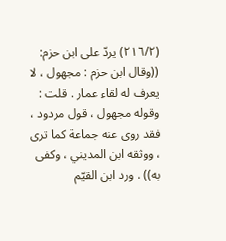(٢١٦/٢) يردّ على ابن حزم: ((وقال ابن حزم : مجهول ، لا يعرف له لقاء عمار . قلت : وقوله مجهول ، قول مردود ، فقد روى عنه جماعة كما ترى ، ووثقه ابن المديني ، وكفى به)) . ورد ابن القيّم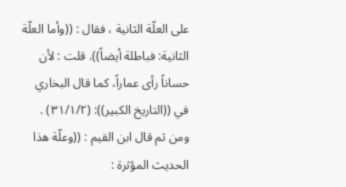على العلّة الثانية ، فقال : ((وأما العلّة الثانية: فباطلة أيضاً)). قلت : لأن حساناً رأى عماراً، كما قال البخاري في ((التاريخ الكبير)): (٣١/١/٢) . ومن ثم قال ابن القيم : ((وعلّة هذا الحديث المؤثرة :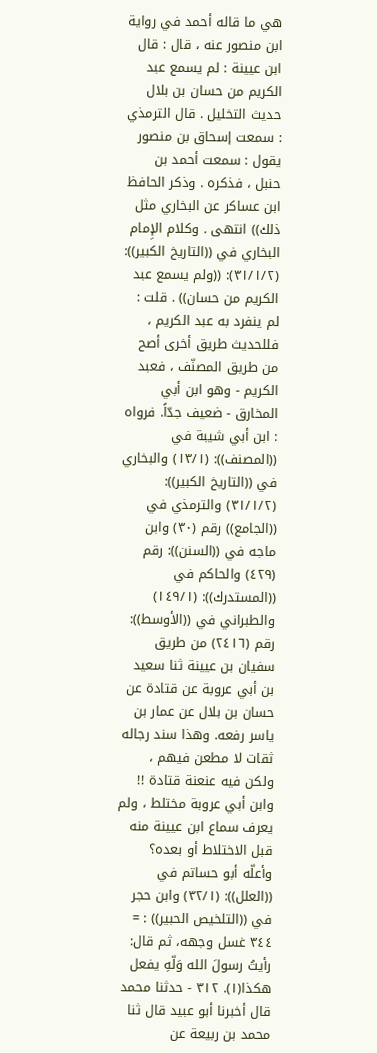هي ما قاله أحمد في رواية ابن منصور عنه ، قال : قال ابن عيينة : لم يسمع عبد الكريم من حسان بن بلال حديث التخليل . قال الترمذي : سمعت إسحاق بن منصور يقول : سمعت أحمد بن حنبل ، فذكره . وذكر الحافظ ابن عساكر عن البخاري مثل ذلك)) انتهى . وكلام الإِمام البخاري في ((التاريخ الكبير)): (٣١/١/٢): ((ولم يسمع عبد الكريم من حسان)) . قلت : لم ينفرد به عبد الكريم ، فللحديث طريق أخرى أصح من طريق المصنّف ، فعبد الكريم - وهو ابن أبي المخارق - ضعيف جدّاً. فرواه : ابن أبي شيبة في ((المصنف)): (١٣/١) والبخاري في ((التاريخ الكبير)): (٣١/١/٢) والترمذي في ((الجامع)) رقم (٣٠) وابن ماجه في ((السنن)): رقم (٤٢٩) والحاكم في ((المستدرك)): (١٤٩/١) والطبراني في ((الأوسط)): رقم (٢٤١٦) من طريق سفيان بن عيينة ثنا سعيد بن أبي عروبة عن قتادة عن حسان بن بلال عن عمار بن ياسر رفعه. وهذا سند رجاله ثقات لا مطعن فيهم ، ولكن فيه عنعنة قتادة !! وابن أبي عروبة مختلط ، ولم يعرف سماع ابن عيينة منه قبل الاختلاط أو بعده؟ وأعلّه أبو حساتم في ((العلل)): (٣٢/١) وابن حجر في ((التلخيص الحبير)) : = ٣٤٤ غسل وجهه، ثم قال: رأيتُ رسولَ الله وَلّهِ يفعل هكذا(١). ٣١٢ - حدثنا محمد قال أخبرنا أبو عبيد قال ثنا محمد بن ربيعة عن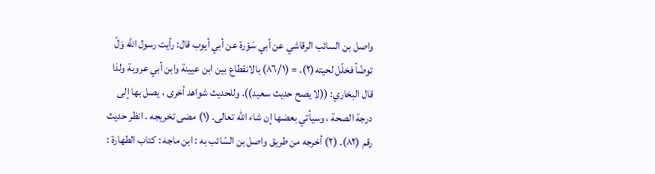واصل بن السائب الرقاشي عن أبي سَوْرة عن أبي أيوب قال: رأيت رسول الله وَلّ توضّأ فخلّل لحيته(٢). = (٨٦/١) بالانقطاع بين ابن عيينة وابن أبي عروبة ولذا قال البخاري: ((لا يصح حديث سعيد)). وللحديث شواهد أخرى ، يصل بها إلى درجة الصحة ، وسيأتي بعضها إن شاء الله تعالى. (١) مضى تخريجه . انظر حديث رقم (٨٢). (٢) أخرجه من طريق واصل بن السّائب به : ابن ماجه : كتاب الطهارة :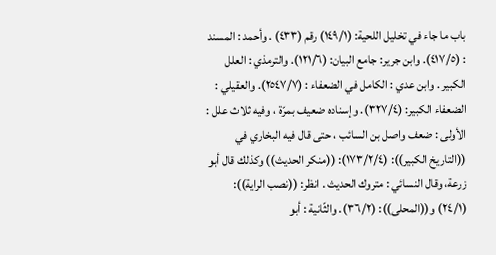باب ما جاء في تخليل اللحية: (١٤٩/١) رقم (٤٣٣) . وأحمد : المسند : (٤١٧/٥). وابن جرير: جامع البيان: (١٢١/٦). والترمذي : العلل الكبير . وابن عدي : الكامل في الضعفاء : (٢٥٤٧/٧). والعقيلي : الضعفاء الكبير: (٣٢٧/٤). وإسناده ضعيف بمرّة ، وفيه ثلاث علل : الأولى : ضعف واصل بن السائب ، حتى قال فيه البخاري في ((التاريخ الكبير)): (١٧٣/٢/٤): ((منكر الحديث)) وكذلك قال أبو زرعة، وقال النسائي : متروك الحديث . انظر: ((نصب الراية)): (٢٤/١) و((المحلى)): (٣٦/٢). والثّانية : أبو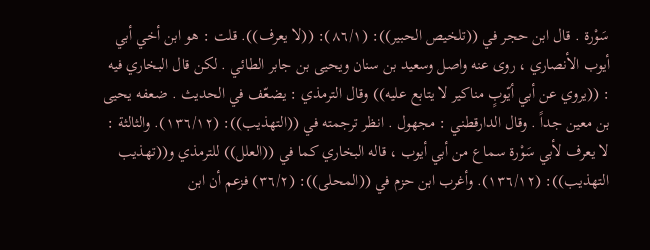سَوْرة . قال ابن حجر في ((تلخيص الحبير)): (٨٦/١): ((لا يعرف)). قلت : هو ابن أخي أبي أيوب الأنصاري ، روى عنه واصل وسعيد بن سنان ويحيى بن جابر الطائي . لكن قال البخاري فيه : ((يروي عن أبي أيّوبٍ مناكير لا يتابع عليه)) وقال الترمذي : يضعّف في الحديث . ضعفه يحيى بن معين جداً . وقال الدارقطني : مجهول . انظر ترجمته في ((التهذيب)): (١٣٦/١٢). والثالثة : لا يعرف لأبي سَوْرة سماع من أبي أيوب ، قاله البخاري كما في ((العلل)) للترمذي و((تهذيب التهذيب)): (١٣٦/١٢). وأغرب ابن حزم في ((المحلى)): (٣٦/٢) فزعم أن ابن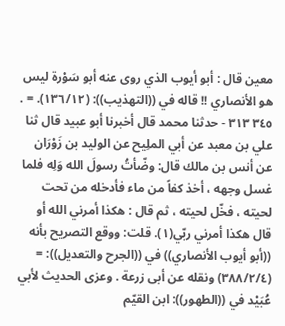معين قال : أبو أيوب الذي روى عنه أبو سَوْرة ليس هو الأنصاري !! قاله في ((التهذيب)): (١٣٦/١٢). = . ٣٤٥ ٣١٣ - حدثنا محمد قال أخبرنا أبو عبيد قال ثنا علي بن معبد عن أبي الملِيح عن الوليد بن زَوْرَان عن أنس بن مالك قال: وضّأتُ رسولَ الله وَلِه فلما غسل وجهه ، أخذ كفاً من ماء فأدخله من تحت لحيته ، فخّل لحيته ، ثم قال : هكذا أمرني الله أو قال هكذا أمرني ربّي(١). قلت: ووقع التصريح بأنه ((أبو أيوب الأنصاري)) في ((الجرح والتعديل)): = (٣٨٨/٢/٤) ونقله عن أبى زرعة . وعزى الحديث لأبي عُبَيْد في ((الطهور)): ابن القيّم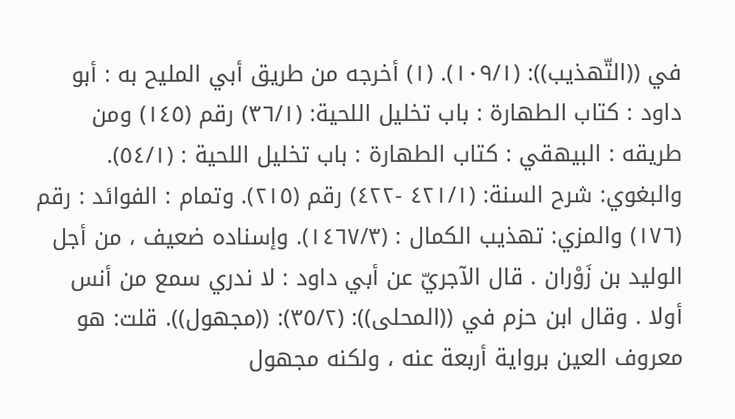في ((التّهذيب)): (١٠٩/١). (١) أخرجه من طريق أبي المليح به : أبو داود : كتاب الطهارة : باب تخليل اللحية: (٣٦/١) رقم (١٤٥) ومن طريقه : البيهقي : كتاب الطهارة : باب تخليل اللحية : (٥٤/١). والبغوي: شرح السنة: (٤٢١/١ -٤٢٢) رقم (٢١٥). وتمام : الفوائد : رقم (١٧٦) والمزي: تهذيب الكمال : (١٤٦٧/٣). وإسناده ضعيف ، من أجل الوليد بن زَوْران . قال الآجريّ عن أبي داود : لا ندري سمع من أنس أولا . وقال ابن حزم في ((المحلى)): (٣٥/٢): ((مجهول)). قلت: هو معروف العين برواية أربعة عنه ، ولكنه مجهول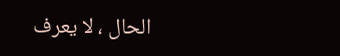الحال ، لا يعرف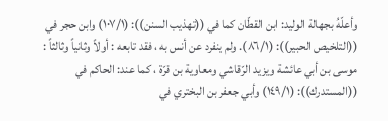وأعلّهُ بجهالة الوليد: ابن القطّان كما في ((تهذيب السنن)): (١٠٧/١) وابن حجر في ((التلخيص الحبير)): (٨٦/١). ولم ينفرد عن أنس به ، فقد تابعه : أولاً وثانياً وثالثاً : موسى بن أبي عائشة ويزيد الرّقاشي ومعاوية بن قرّة ، كما عند: الحاكم في ((المستدرك)): (١٤٩/١) وأبي جعفر بن البختري في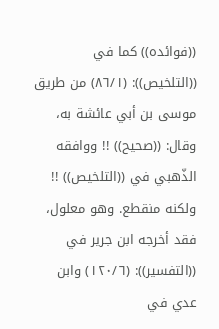((فوائده)) كما في ((التلخيص)): (٨٦/١) من طريق موسى بن أبي عائشة به، وقال: ((صحيح)) !! ووافقه الذّهبي في ((التلخيص)) !! ولكنه منقطع. وهو معلول، فقد أخرجه ابن جرير في ((التفسير)): (١٢٠/٦) وابن عدي في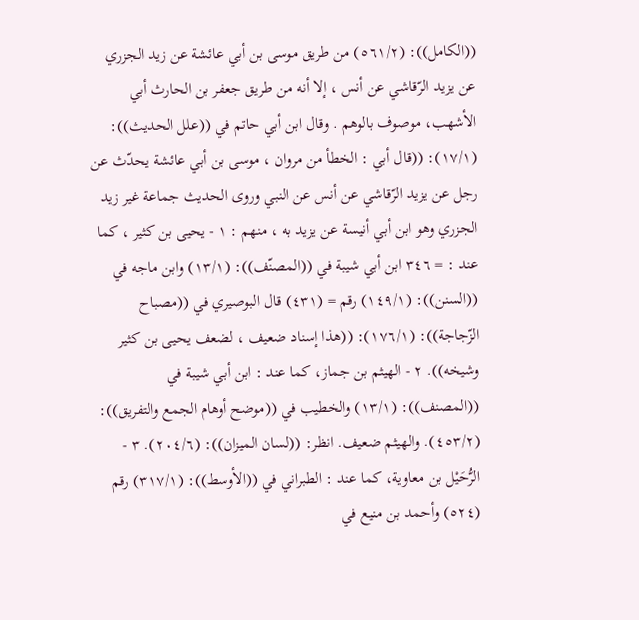((الكامل)): (٥٦١/٢) من طريق موسى بن أبي عائشة عن زيد الجزري عن يزيد الرّقاشي عن أنس ، إلا أنه من طريق جعفر بن الحارث أبي الأشهب، موصوف بالوهم . وقال ابن أبي حاتم في ((علل الحديث)): (١٧/١): ((قال أبي : الخطأ من مروان ، موسى بن أبي عائشة يحدّث عن رجل عن يزيد الرّقاشي عن أنس عن النبي وروى الحديث جماعة غير زيد الجزري وهو ابن أبي أنيسة عن يزيد به ، منهم : ١ - یحیی بن کثیر ، کما عند : = ٣٤٦ ابن أبي شيبة في ((المصنّف)): (١٣/١) وابن ماجه في ((السنن)): (١٤٩/١) رقم = (٤٣١) قال البوصيري في ((مصباح الزّجاجة)): (١٧٦/١): ((هذا إسناد ضعيف ، لضعف يحيى بن كثير وشيخه)). ٢ - الهيثم بن جماز، كما عند : ابن أبي شيبة في ((المصنف)): (١٣/١) والخطيب في ((موضح أوهام الجمع والتفريق)): (٤٥٣/٢). والهيثم ضعيف. انظر: ((لسان الميزان)): (٢٠٤/٦). ٣ - الرُّحَيْل بن معاوية، كما عند : الطبراني في ((الأوسط)): (٣١٧/١) رقم (٥٢٤) وأحمد بن منيع في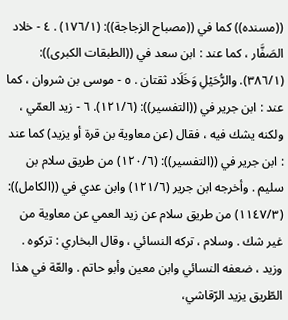((مسنده)) كما في ((مصباح الزجاجة)): (١٧٦/١) . ٤ - خلاد الصَفَّار ، كما عند : ابن سعد في ((الطبقات الكبرى)): (٣٨٦/١). والرُّحَيْلِ وَخَلَاد ثقتان . ٥ - موسى بن شروان ، كما عند : ابن جرير في ((التفسير)): (١٢١/٦). ٦ - زيد العمّي ، ولكنه يشك فيه ، فقال (عن معاوية بن قرة أو يزيد) كما عند : ابن جرير في ((التفسير)): (١٢٠/٦) من طريق سلام بن سليم . وأخرجه ابن جرير (١٢١/٦) وابن عدي في ((الكامل)): (١١٤٧/٣) من طريق سلام عن زيد العمي عن معاوية من غير شك . وسلام ، تركه النسائي ، وقال البخاري : تركوه . وزيد ، ضعفه النسائي وابن معين وأبو حاتم . والعّة في هذا الطّريق يزيد الرّقاشي،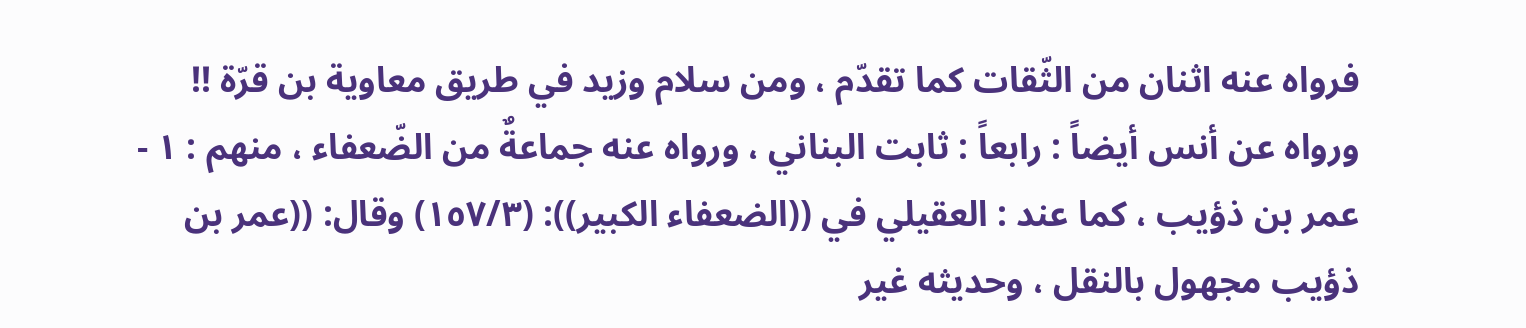فرواه عنه اثنان من الثّقات كما تقدّم ، ومن سلام وزيد في طريق معاوية بن قرّة !! ورواه عن أنس أيضاً : رابعاً : ثابت البناني ، ورواه عنه جماعةٌ من الضّعفاء ، منهم : ١ - عمر بن ذؤيب ، كما عند : العقيلي في ((الضعفاء الكبير)): (١٥٧/٣) وقال: ((عمر بن ذؤيب مجهول بالنقل ، وحديثه غير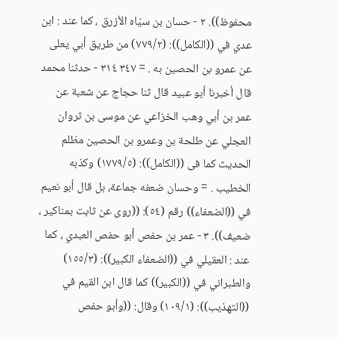محفوظ)). ٢ - حسان بن سيّاه الأزرق ، كما عند : ابن عدي في ((الكامل)): (٧٧٩/٢) من طريق أبي يعلى عن عمرو بن الحصين به . = ٣٤٧ ٣١٤ - حدثنا محمد قال أخبرنا أبو عبيد قال ثنا حجاج عن شعبة عن عمر بن أبي وهب الخزاعي عن موسى بن ثروان العجلي عن طلحة بن وعمرو بن الحصين مظلم الحديث كما فى ((الكامل)): (١٧٧٩/٥) وكذبه الخطيب . = وحسان ضعفه جماعة، بل قال أبو نعيم في ((الضعفاء)) رقم (٥٤): ((روى عن ثابت بمناكير ، ضعيف)). ٣ - عمر بن حفص أبو حفص العبدي ، كما عند : العقيلي في ((الضعفاء الكبير)): (١٥٥/٣) والطبراني في ((الكبير)) كما قال ابن القيم في ((التهذيب)): (١٠٩/١) وقال: ((وأبو حفص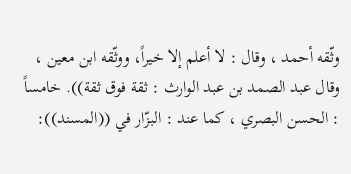وثّقه أحمد ، وقال : لا أعلم إلا خيراً، ووثّقه ابن معين ، وقال عبد الصمد بن عبد الوارث : ثقة فوق ثقة)). خامساً : الحسن البصري ، كما عند : البزّار في ((المسند)):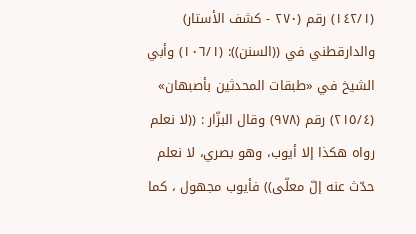(١٤٢/١) رقم (٢٧٠ - كشف الأستار) والدارقطني في ((السنن)): (١٠٦/١) وأبي الشيخ في «طبقات المحدثین بأصبهان» (٢١٥/٤) رقم (٩٧٨) وقال البزّار : ((لا نعلم رواه هكذا إلا أيوب، وهو بصري، لا نعلم حدّث عنه إلّ معلّى)) فأيوب مجهول ، كما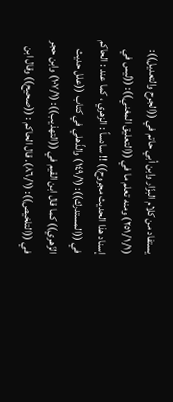يستفاد من كلام البزّار وابن أبي حاتم في ((الجرح والتعديل)): (٢٥١/١/١) ومنه تعلم ما في ((التعليق المغني)): ((ليس في إسناد هذا الحديث مجروح)) !! سادساً : الزهري ، كما عند : الحاكم في ((المستدرك)): (١٤٩/١) والذّهلي في كتاب ((علل حديث الزّهري)) كما قال ابن القيم في ((التهذيب)): (١٠٧/١) وابن حجر في ((التلخيص)): (٨٦/١). قال الحاكم : ((صحيح)) وقال ابن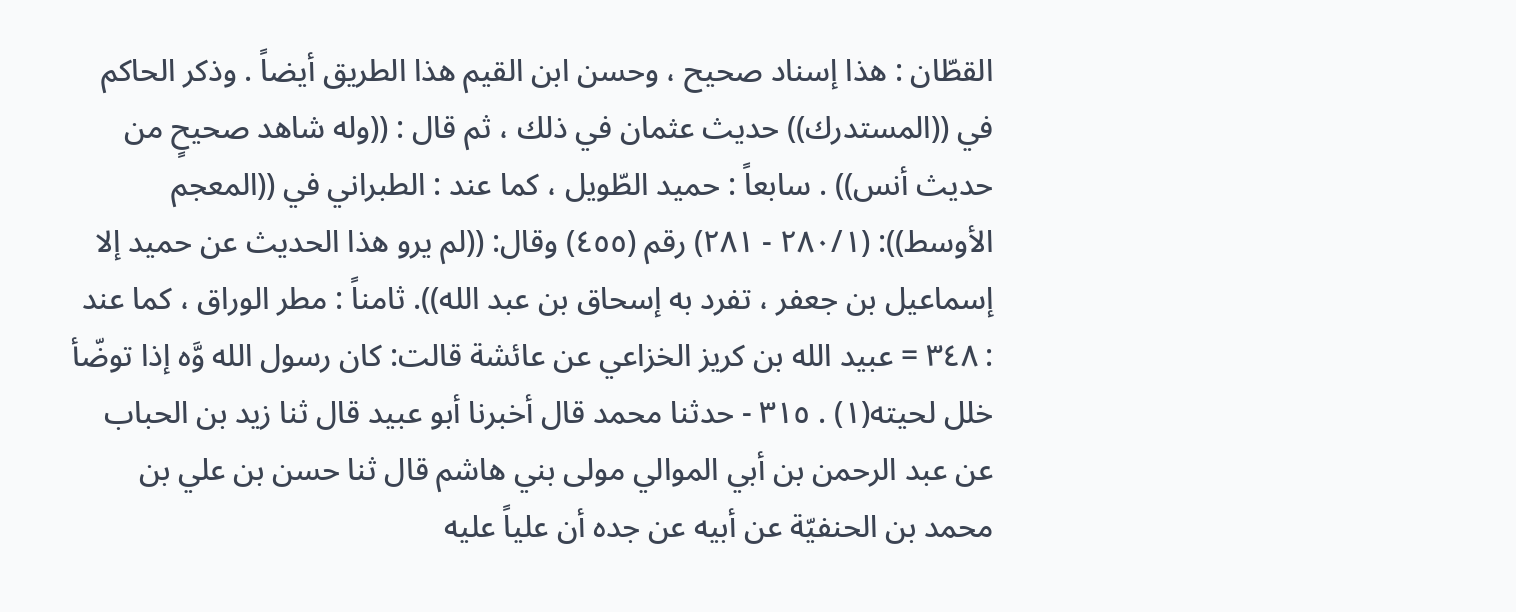القطّان : هذا إسناد صحيح ، وحسن ابن القيم هذا الطريق أيضاً . وذكر الحاكم في ((المستدرك)) حديث عثمان في ذلك ، ثم قال : ((وله شاهد صحيحٍ من حديث أنس)) . سابعاً : حميد الطّويل ، كما عند : الطبراني في ((المعجم الأوسط)): (٢٨٠/١ - ٢٨١) رقم (٤٥٥) وقال: ((لم يرو هذا الحديث عن حميد إلا إسماعيل بن جعفر ، تفرد به إسحاق بن عبد الله)). ثامناً : مطر الوراق ، كما عند : ٣٤٨ = عبيد الله بن كريز الخزاعي عن عائشة قالت: كان رسول الله وَّه إذا توضّأ خلل لحيته(١) . ٣١٥ - حدثنا محمد قال أخبرنا أبو عبيد قال ثنا زيد بن الحباب عن عبد الرحمن بن أبي الموالي مولى بني هاشم قال ثنا حسن بن علي بن محمد بن الحنفيّة عن أبيه عن جده أن علياً عليه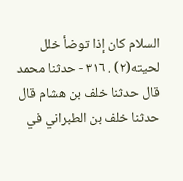السلام كان إذا توضأ خلل لحيته(٢) . ٣١٦ - حدثنا محمد قال حدثنا خلف بن هشام قال حدثنا خلف بن الطبراني في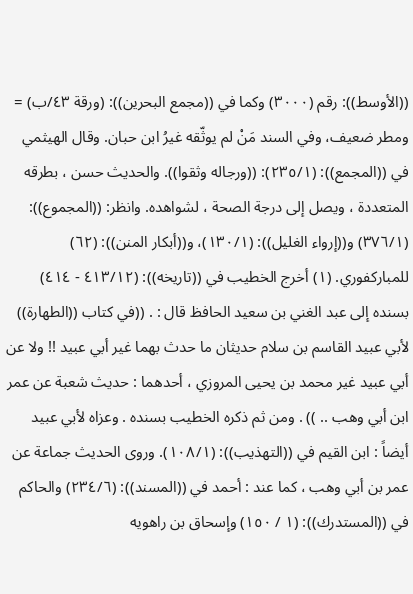((الأوسط)): رقم (٣٠٠٠) وكما في ((مجمع البحرين)): (ورقة ٤٣/ب) = ومطر ضعيف، وفي السند مَنْ لم يوثّقه غيرُ ابن حبان. وقال الهيثمي في ((المجمع)): (٢٣٥/١): ((ورجاله وثقوا)). والحديث حسن ، بطرقه المتعددة ، ويصل إلى درجة الصحة ، لشواهده. وانظر: ((المجموع)): (٣٧٦/١) و((إرواء الغليل)): (١٣٠/١)، و((أبكار المنن)): (٦٢) للمباركفوري. (١) أخرج الخطيب في ((تاريخه)): (٤١٣/١٢ - ٤١٤) بسنده إلى عبد الغني بن سعيد الحافظ قال : . ((في كتاب ((الطهارة)) لأبي عبيد القاسم بن سلام حديثان ما حدث بهما غير أبي عبيد !! ولا عن أبي عبيد غير محمد بن يحيى المروزي ، أحدهما : حديث شعبة عن عمر ابن أبي وهب .. )) . ومن ثم ذكره الخطيب بسنده . وعزاه لأبي عبيد أيضاً : ابن القيم في ((التهذيب)): (١٠٨/١). وروى الحديث جماعة عن عمر بن أبي وهب ، كما عند : أحمد في ((المسند)): (٢٣٤/٦) والحاكم في ((المستدرك)): (١ / ١٥٠) وإسحاق بن راهويه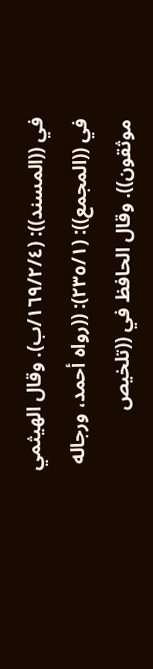في ((المسند)): (١٦٩/٢/٤/ب). وقال الهيثمي في ((المجمع)): (٢٣٥/١): ((رواه أحمد، ورجاله موثقون)). وقال الحافظ في ((تلخيص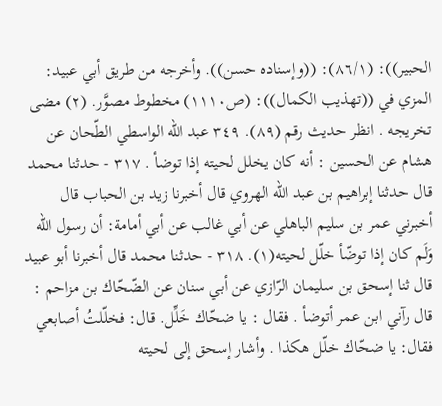الحبير)): (٨٦/١): ((وإسناده حسن)). وأخرجه من طريق أبي عبيد: المزي في ((تهذيب الكمال)): (ص١١١٠) مخطوط مصوَّر. (٢) مضى تخريجه . انظر حديث رقم (٨٩). ٣٤٩ عبد الله الواسطي الطّحان عن هشام عن الحسين : أنه كان يخلل لحيته إذا توضأ . ٣١٧ - حدثنا محمد قال حدثنا إبراهيم بن عبد الله الهروي قال أخبرنا زيد بن الحباب قال أخبرني عمر بن سليم الباهلي عن أبي غالب عن أبي أمامة: أن رسول الله وَلَم كان إذا توضّأ خلّل لحيته(١). ٣١٨ - حدثنا محمد قال أخبرنا أبو عبيد قال ثنا إسحق بن سليمان الرّازي عن أبي سنان عن الضّحّاك بن مزاحم : قال رآني ابن عمر أتوضأ . فقال : يا ضحّاك خَلِّل. قال: فخلّلتُ أصابعي فقال: يا ضحّاك خلّل هكذا . وأشار إسحق إلى لحيته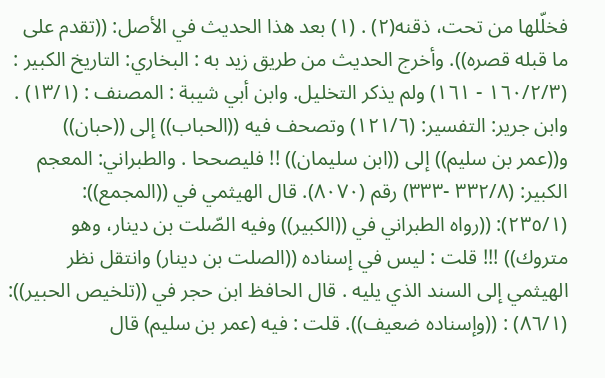فخلّلها من تحت، ذقنه(٢) . (١) بعد هذا الحديث في الأصل: ((تقدم على ما قبله قصره)). وأخرج الحديث من طريق زيد به : البخاري: التاريخ الكبير : (١٦٠/٢/٣ - ١٦١) ولم يذكر التخليل. وابن أبي شيبة : المصنف : (١٣/١) . وابن جرير: التفسير: (١٢١/٦) وتصحف فيه ((الحباب)) إلى ((حبان)) و((عمر بن سليم)) إلى ((ابن سليمان)) !! فليصححا . والطبراني: المعجم الكبير: (٣٣٢/٨ -٣٣٣) رقم (٨٠٧٠). قال الهيثمي في ((المجمع)): (٢٣٥/١): ((رواه الطبراني في ((الكبير)) وفيه الصّلت بن دينار، وهو متروك)) !!! قلت : ليس في إسناده ((الصلت بن دينار) وانتقل نظر الهيثمي إلى السند الذي يليه . قال الحافظ ابن حجر في ((تلخيص الحبير)): (٨٦/١) : ((وإسناده ضعيف)). قلت : فيه (عمر بن سليم) قال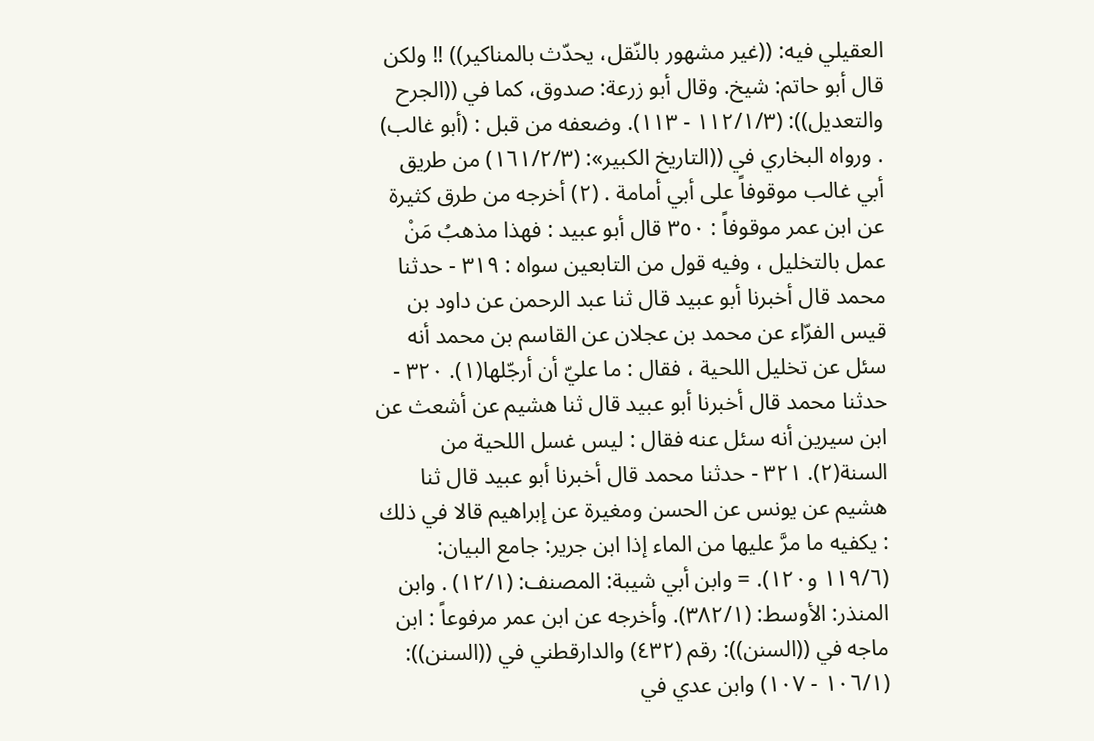العقيلي فيه: ((غير مشهور بالنّقل، يحدّث بالمناكير)) !! ولكن قال أبو حاتم: شيخ. وقال أبو زرعة: صدوق، كما في ((الجرح والتعديل)): (١١٢/١/٣ - ١١٣). وضعفه من قبل : (أبو غالب) . ورواه البخاري في ((التاريخ الكبير»: (١٦١/٢/٣) من طريق أبي غالب موقوفاً على أبي أمامة . (٢) أخرجه من طرق كثيرة عن ابن عمر موقوفاً : ٣٥٠ قال أبو عبيد : فهذا مذهبُ مَنْ عمل بالتخليل ، وفيه قول من التابعين سواه : ٣١٩ - حدثنا محمد قال أخبرنا أبو عبيد قال ثنا عبد الرحمن عن داود بن قيس الفرّاء عن محمد بن عجلان عن القاسم بن محمد أنه سئل عن تخليل اللحية ، فقال : ما عليّ أن أرجّلها(١). ٣٢٠ - حدثنا محمد قال أخبرنا أبو عبيد قال ثنا هشيم عن أشعث عن ابن سيرين أنه سئل عنه فقال : ليس غسل اللحية من السنة(٢). ٣٢١ - حدثنا محمد قال أخبرنا أبو عبيد قال ثنا هشيم عن يونس عن الحسن ومغيرة عن إبراهيم قالا في ذلك : يكفيه ما مرَّ عليها من الماء إذا ابن جرير: جامع البيان: (١١٩/٦ و١٢٠). = وابن أبي شيبة: المصنف: (١٢/١) . وابن المنذر: الأوسط: (٣٨٢/١). وأخرجه عن ابن عمر مرفوعاً : ابن ماجه في ((السنن)): رقم (٤٣٢) والدارقطني في ((السنن)): (١٠٦/١ - ١٠٧) وابن عدي في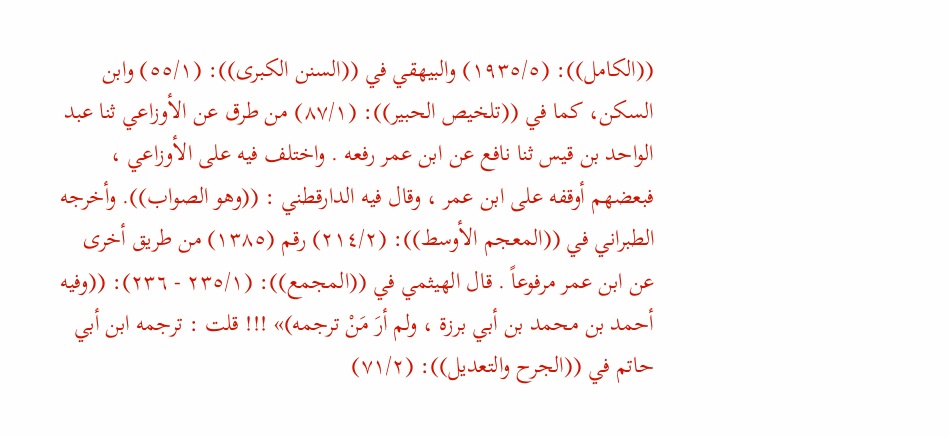((الكامل)): (١٩٣٥/٥) والبيهقي في ((السنن الكبرى)): (٥٥/١) وابن السكن، كما في ((تلخيص الحبير)): (٨٧/١) من طرق عن الأوزاعي ثنا عبد الواحد بن قيس ثنا نافع عن ابن عمر رفعه . واختلف فيه على الأوزاعي ، فبعضهم أوقفه على ابن عمر ، وقال فيه الدارقطني : ((وهو الصواب)). وأخرجه الطبراني في ((المعجم الأوسط)): (٢١٤/٢) رقم (١٣٨٥) من طريق أخرى عن ابن عمر مرفوعاً . قال الهيثمي في ((المجمع)): (٢٣٥/١ - ٢٣٦): ((وفيه أحمد بن محمد بن أبي برزة ، ولم أرَ مَنْ ترجمه)» !!! قلت : ترجمه ابن أبي حاتم في ((الجرح والتعديل)): (٧١/٢)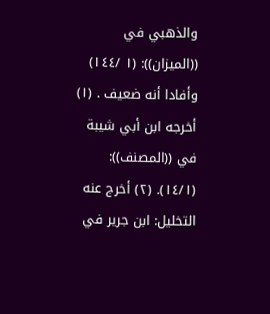والذهبي في ((الميزان)): (١ /١٤٤) وأفادا أنه ضعيف . (١) أخرجه ابن أبي شيبة في ((المصنف)): (١٤/١). (٢) أخرج عنه التخليل: ابن جرير في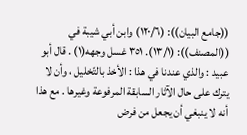((جامع البيان)): (١٢٠/٦) وابن أبي شيبة في ((المصنف)): (١٣/١). ٣٥١ غسل وجهه(١) . قال أبو عبيد : والذي عندنا في هذا : الأخذ بالتّخليل ، وأن لا يترك على حال الآثار السابقة المرفوعة وغيرها . مع هذا أنه لا ينبغي أن يجعل من فرض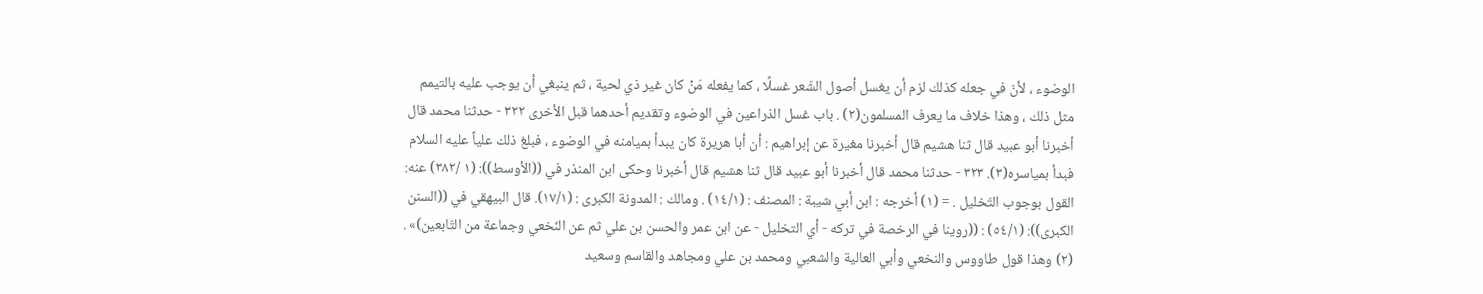الوضوء ، لأنّ في جعله كذلك لزم أن يغسل أصول الشّعر غسلًا ، كما يفعله مَنْ كان غير ذي لحية ، ثم ينبغي أن يوجب عليه بالتيمم مثل ذلك ، وهذا خلاف ما يعرف المسلمون(٢) . باب غسل الذراعين في الوضوء وتقديم أحدهما قبل الأخرى ٣٢٢ - حدثنا محمد قال أخبرنا أبو عبيد قال ثنا هشيم قال أخبرنا مغيرة عن إبراهيم : أن أبا هريرة كان يبدأ بميامنه في الوضوء ، فبلغ ذلك علياً عليه السلام فبدأ بمياسره(٣). ٣٢٣ - حدثنا محمد قال أخبرنا أبو عبيد قال ثنا هشيم قال أخبرنا وحكى ابن المنذر في ((الأوسط)): (١ /٣٨٢) عنه: القول بوجوب التّخليل . = (١) أخرجه : ابن أبي شيبة : المصنف : (١٤/١) . ومالك : المدونة الكبرى : (١٧/١). قال البيهقي في ((السنن الكبرى)): (٥٤/١) : ((روينا في الرخصة في تركه - أي التخليل - عن ابن عمر والحسن بن علي ثم عن النّخعي وجماعة من التّابعين)» . (٢) وهذا قول طاووس والنخعي وأبي العالية والشعبي ومحمد بن علي ومجاهد والقاسم وسعيد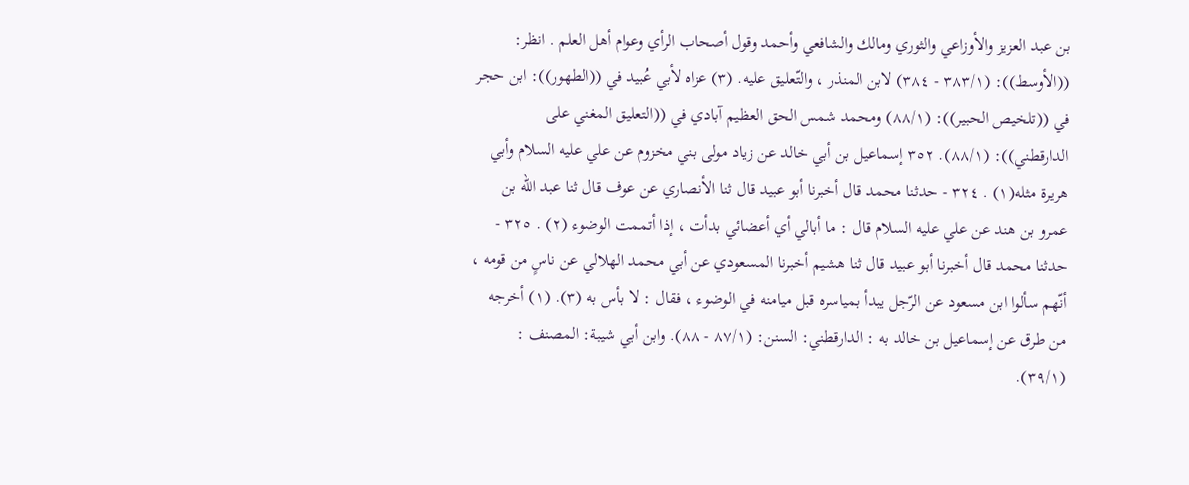بن عبد العزيز والأوزاعي والثوري ومالك والشافعي وأحمد وقول أصحاب الرأي وعوام أهل العلم . انظر: ((الأوسط)): (٣٨٣/١ - ٣٨٤) لابن المنذر ، والتّعليق عليه. (٣) عزاه لأبي عُبيد في ((الطهور)): ابن حجر في ((تلخيص الحبير)): (٨٨/١) ومحمد شمس الحق العظيم آبادي في ((التعليق المغني على الدارقطني)): (٨٨/١). ٣٥٢ إسماعيل بن أبي خالد عن زياد مولى بني مخزوم عن علي عليه السلام وأبي هريرة مثله(١) . ٣٢٤ - حدثنا محمد قال أخبرنا أبو عبيد قال ثنا الأنصاري عن عوف قال ثنا عبد الله بن عمرو بن هند عن علي عليه السلام قال : ما أبالي أي أعضائي بدأت ، إذا أتممت الوضوء (٢) . ٣٢٥ - حدثنا محمد قال أخبرنا أبو عبيد قال ثنا هشيم أخبرنا المسعودي عن أبي محمد الهلالي عن ناسٍ من قومه ، أنّهم سألوا ابن مسعود عن الرّجل يبدأ بمياسره قبل ميامنه في الوضوء ، فقال : لا بأس به (٣). (١) أخرجه من طرق عن إسماعيل بن خالد به : الدارقطني: السنن: (٨٧/١ - ٨٨). وابن أبي شيبة: المصنف : (٣٩/١).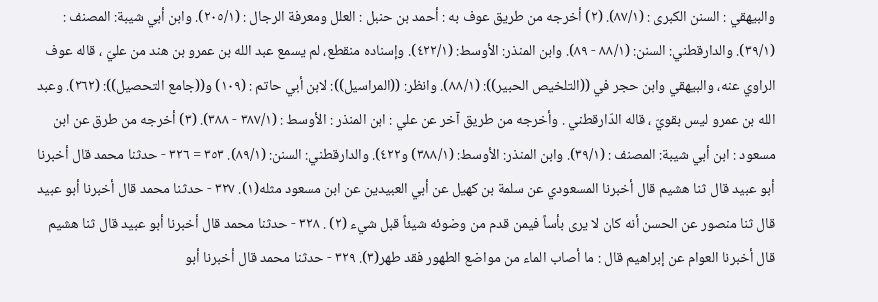والبيهقي : السنن الكبرى : (٨٧/١). (٢) أخرجه من طريق عوف به : أحمد بن حنبل : العلل ومعرفة الرجال : (٢٠٥/١). وابن أبي شيبة: المصنف : (٣٩/١). والدارقطني: السنن: (٨٨/١ - ٨٩). وابن المنذر: الأوسط: (٤٢٢/١). وإسناده منقطع، لم يسمع عبد الله بن عمرو بن هند من عليّ ، قاله عوف الراوي عنه، والبيهقي وابن حجر في ((التلخيص الحبير)): (٨٨/١). وانظر: ((المراسيل)): لابن أبي حاتم : (١٠٩) و((جامع التحصيل)): (٢٦٢). وعبد الله بن عمرو ليس بقويّ ، قاله الدّارقطني . وأخرجه من طريق آخر عن علي : ابن المنذر : الأوسط : (٣٨٧/١ - ٣٨٨). (٣) أخرجه من طرق عن ابن مسعود : ابن أبي شيبة: المصنف : (٣٩/١). وابن المنذر: الأوسط: (٣٨٨/١) و٤٢٢). والدارقطني: السنن: (٨٩/١). ٣٥٣ = ٣٢٦ - حدثنا محمد قال أخبرنا أبو عبيد قال ثنا هشيم قال أخبرنا المسعودي عن سلمة بن كهيل عن أبي العبيدين عن ابن مسعود مثله(١). ٣٢٧ - حدثنا محمد قال أخبرنا أبو عبيد قال ثنا منصور عن الحسن أنه كان لا يرى بأساً فيمن قدم من وضوئه شيئاً قبل شيء (٢) . ٣٢٨ - حدثنا محمد قال أخبرنا أبو عبيد قال ثنا هشيم قال أخبرنا العوام عن إبراهيم قال : ما أصاب الماء من مواضع الطهور فقد طهر(٣). ٣٢٩ - حدثنا محمد قال أخبرنا أبو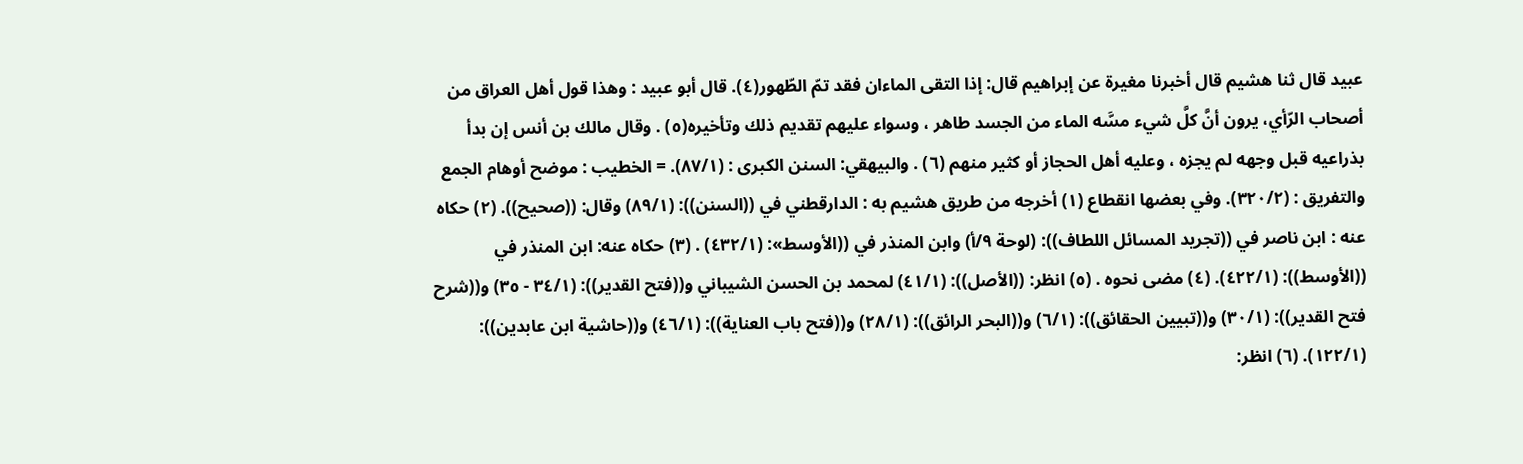عبيد قال ثنا هشيم قال أخبرنا مغيرة عن إبراهيم قال: إذا التقى الماءان فقد تمّ الطّهور(٤). قال أبو عبيد : وهذا قول أهل العراق من أصحاب الرّأي، يرون أنَّ كلَّ شيء مسَّه الماء من الجسد طاهر ، وسواء عليهم تقديم ذلك وتأخيره(٥) . وقال مالك بن أنس إن بدأ بذراعيه قبل وجهه لم يجزه ، وعليه أهل الحجاز أو كثير منهم (٦) . والبيهقي: السنن الكبرى : (٨٧/١). = الخطيب : موضح أوهام الجمع والتفريق : (٣٢٠/٢). وفي بعضها انقطاع (١) أخرجه من طريق هشيم به : الدارقطني في ((السنن)): (٨٩/١) وقال: ((صحيح)). (٢) حكاه عنه : ابن ناصر في ((تجريد المسائل اللطاف)): (لوحة ٩/أ) وابن المنذر في ((الأوسط»: (٤٣٢/١) . (٣) حكاه عنه: ابن المنذر في ((الأوسط)): (٤٢٢/١). (٤) مضى نحوه . (٥) انظر: ((الأصل)): (٤١/١) لمحمد بن الحسن الشيباني و((فتح القدير)): (٣٤/١ - ٣٥) و((شرح فتح القدير)): (٣٠/١) و((تبيين الحقائق)): (٦/١) و((البحر الرائق)): (٢٨/١) و((فتح باب العناية)): (٤٦/١) و((حاشية ابن عابدين)): (١٢٢/١). (٦) انظر: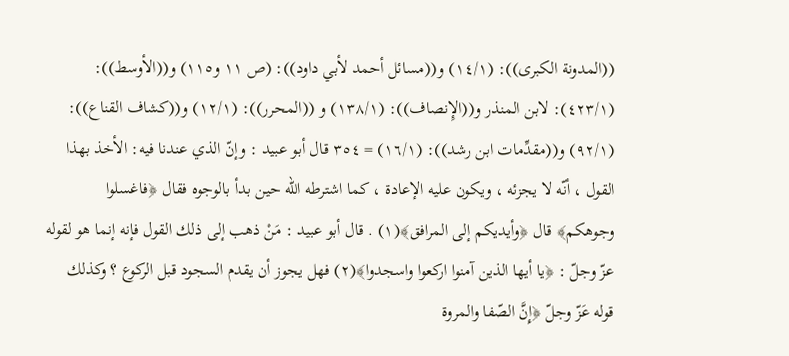((المدونة الكبرى)): (١٤/١) و((مسائل أحمد لأبي داود)): (ص ١١ و١١٥) و((الأوسط)): (٤٢٣/١): لابن المنذر و((الإِنصاف)): (١٣٨/١) و ((المحرر)): (١٢/١) و((كشاف القناع)): (٩٢/١) و((مقدِّمات ابن رشد)): (١٦/١) = ٣٥٤ قال أبو عبيد : وإنّ الذي عندنا فيه: الأخذ بهذا القول ، أنّه لا يجزئه ، ويكون عليه الإعادة ، كما اشترطه الله حين بدأ بالوجوه فقال ﴿فاغسلوا وجوهكم﴾ قال ﴿وأيديكم إلى المرافق﴾(١) . قال أبو عبيد : مَنْ ذهب إلى ذلك القول فإنه إنما هو لقوله عزّ وجلّ : ﴿يا أيها الذين آمنوا اركعوا واسجدوا﴾(٢) فهل يجوز أن يقدم السجود قبل الركوع ؟ وكذلك قوله عَزّ وجلّ ﴿إِنَّ الصّفا والمروة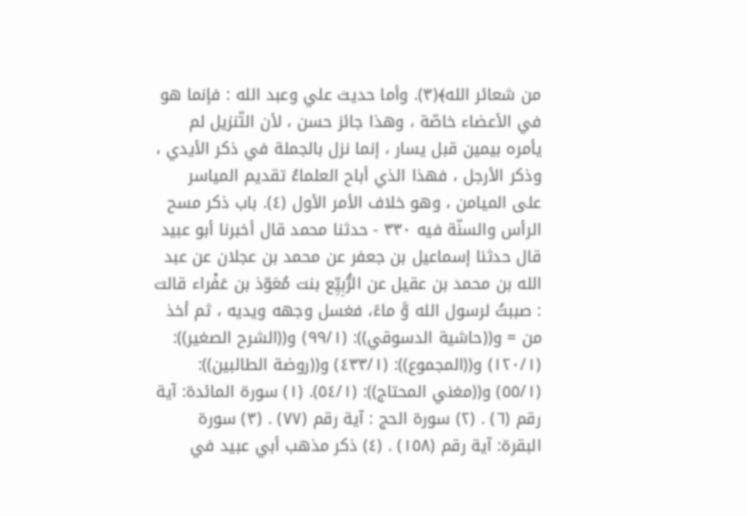من شعائر الله﴾(٣). وأما حديث علي وعبد الله : فإنما هو في الأعضاء خاصّة ، وهذا جائز حسن ، لأن التّنزيل لم يأمره بيمين قبل يسار ، إنما نزل بالجملة في ذكر الأيدي ، وذكر الأرجل ، فهذا الذي أباح العلماءُ تقديم المياسر على الميامن ، وهو خلاف الأمر الأول (٤). باب ذكر مسح الرأس والسنّة فيه ٣٣٠ - حدثنا محمد قال أخبرنا أبو عبيد قال حدثنا إسماعيل بن جعفر عن محمد بن عجلان عن عبد الله بن محمد بن عقيل عن الرُّبِيِّع بنت مُعَوّذ بن عَفْراء قالت : صببتُ لرسول الله وَّ ماءً، فغسل وجهه ويديه ، ثم أخذ من = و((حاشية الدسوقي)): (٩٩/١) و((الشرح الصغير)): (١٢٠/١) و((المجموع)): (٤٣٣/١) و((روضة الطالبين)): (٥٥/١) و((مغني المحتاج)): (٥٤/١). (١) سورة المائدة: آية رقم (٦) . (٢) سورة الحج : آية رقم (٧٧) . (٣) سورة البقرة: آية رقم (١٥٨) . (٤) ذكر مذهب أبي عبيد في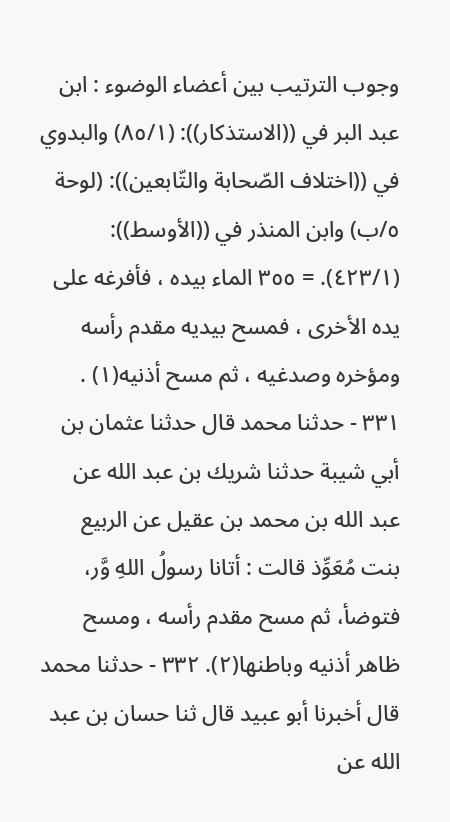وجوب الترتيب بين أعضاء الوضوء : ابن عبد البر في ((الاستذكار)): (٨٥/١) والبدوي في ((اختلاف الصّحابة والتّابعين)): (لوحة ٥/ب) وابن المنذر في ((الأوسط)): (٤٢٣/١). = ٣٥٥ الماء بيده ، فأفرغه على يده الأخرى ، فمسح بيديه مقدم رأسه ومؤخره وصدغیه ، ثم مسح أذنيه(١) . ٣٣١ - حدثنا محمد قال حدثنا عثمان بن أبي شيبة حدثنا شريك بن عبد الله عن عبد الله بن محمد بن عقيل عن الربيع بنت مُعَوِّذ قالت : أتانا رسولُ اللهِ وَّر، فتوضأ، ثم مسح مقدم رأسه ، ومسح ظاهر أذنيه وباطنها(٢). ٣٣٢ - حدثنا محمد قال أخبرنا أبو عبيد قال ثنا حسان بن عبد الله عن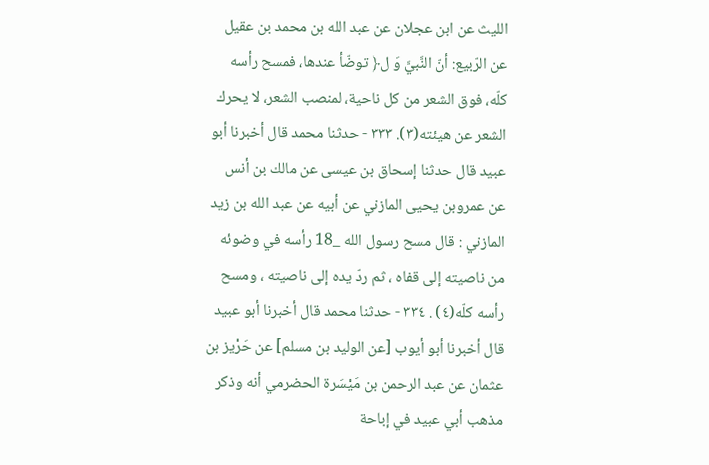الليث عن ابن عجلان عن عبد الله بن محمد بن عقيل عن الرّبيع: أنّ النَّبيَّ وَ ل﴿ توضّأ عندها، فمسح رأسه كلّه، فوق الشعر من كل ناحية، لمنصب الشعر، لا يحرك الشعر عن هيئته(٣). ٣٣٣ - حدثنا محمد قال أخبرنا أبو عبيد قال حدثنا إسحاق بن عيسى عن مالك بن أنس عن عمروبن يحيى المازني عن أبيه عن عبد الله بن زيد المازني : قال مسح رسول الله _18 رأسه في وضوئه من ناصيته إلى قفاه ، ثم ردّ یده إلی ناصیته ، ومسح رأسه كلّه(٤) . ٣٣٤ - حدثنا محمد قال أخبرنا أبو عبيد قال أخبرنا أبو أيوب [عن الوليد بن مسلم] عن حَرْيز بن عثمان عن عبد الرحمن بن مَيْسَرة الحضرمي أنه وذكر مذهب أبي عبيد في إباحة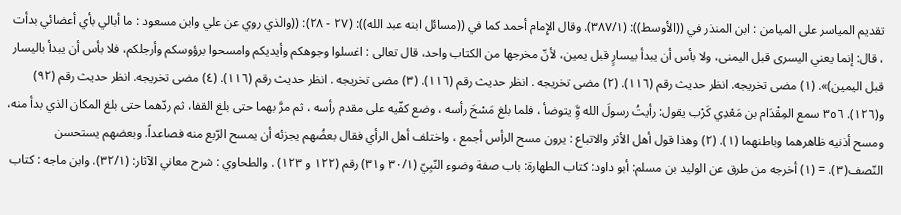تقديم المياسر على الميامن : ابن المنذر في ((الأوسط)): (٣٨٧/١). وقال الإِمام أحمد كما في ((مسائل ابنه عبد الله)): (٢٧ - ٢٨): ((والذي روي عن علي وابن مسعود : ما أبالي بأي أعضائي بدأت ، قال: إنما يعني اليسرى قبل اليمنى، ولا بأس أن يبدأ بيسارٍ قبل يمين، لأنّ مخرجها من الكتاب واحد، قال تعالى : اغسلوا وجوهكم وأيديكم وامسحوا برؤوسكم وأرجلكم، فلا بأس أن يبدأ باليسار قبل الیمین)». (١) مضى تخريجه. انظر حديث رقم (١١٦). (٢) مضى تخريجه . انظر حديث رقم (١١٦). (٣) مضى تخريجه . انظر حديث رقم (١١٦). (٤) مضى تخريجه. انظر حديث رقم (٩٢) و(١٢٦). ٣٥٦ سمع المِقْدَام بن مَعْدِي كَرْب يقول: رأيتُ رسولَ الله وَِّ يتوضأ ، فلما بلغ مَسْحَ رأسه ، وضع كفّيه على مقدم رأسه ، ثم مرَّ بهما حتى بلغ القفا، ثم ردّهما حتى بلغ المكان الذي بدأ منه، ومسح أذنيه ظاهرهما وباطنهما (١). (٢) وهذا قول أهل الأثر والاتباع : يرون مسح الرأس أجمع ، واختلف أهل الرأي فقال بعضُهم يجزئه أن يمسح الرّبع منه فصاعداً. وبعضهم يستحسن النّصف(٣). = (١) أخرجه من طرق عن الوليد بن مسلم: أبو داود: كتاب الطهارة: باب صفة وضوء النّبِيّ (٣٠/١ و٣١) رقم (١٢٢ و ١٢٣) . والطحاوي : شرح معاني الآثار: (٣٢/١). وابن ماجه : كتاب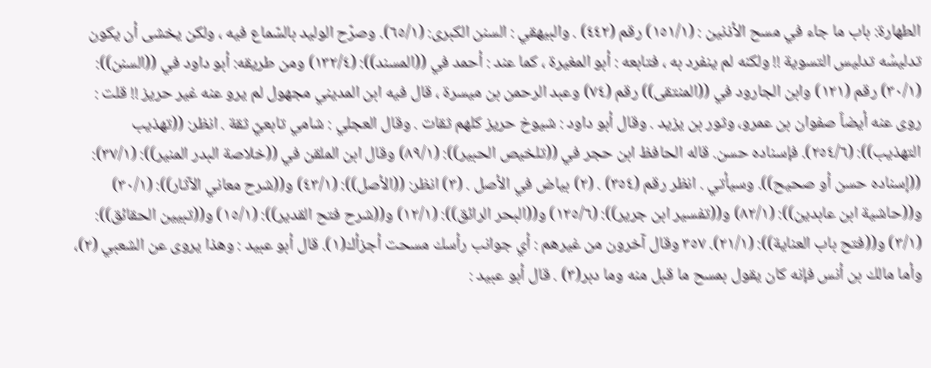الطهارة: باب ما جاء في مسح الأذنين : (١٥١/١) رقم (٤٤٢) . والبيهقي : السنن الكبرى: (٦٥/١). وصرّح الوليد بالسّماع فيه ، ولكن يخشى أن يكون تدليسُه تدليس التسوية !! ولكنه لم ينفرد به ، فتابعه : أبو المغيرة ، كما عند : أحمد في ((المسند)): (١٣٢/٤) ومن طريقه: أبو داود في ((السنن)): (٣٠/١) رقم (١٢١) وابن الجارود في ((المنتقى)) رقم (٧٤) وعبد الرحمن بن ميسرة ، قال فيه ابن المديني مجهول لم يرو عنه غير حريز !! قلت : روى عنه أيضاً صفوان بن عمرو، وثور بن يزيد . وقال أبو داود : شيوخ حريز كلهم ثقات . وقال العجلي : شامي تابعيّ ثقة . انظر: ((تهذيب التهذيب)): (٢٥٤/٦). فإسناده حسن. قاله الحافظ ابن حجر في ((تلخيص الحبير)): (٨٩/١) وقال ابن الملقن في ((خلاصة البدر المنير)): (٣٧/١): ((إسناده حسن أو صحيح)). وسيأتي . انظر رقم (٣٥٤) . (٢) بياض في الأصل . (٣) انظر: ((الأصل)): (٤٣/١) و((شرح معاني الآثار)): (٣٠/١) و((حاشية ابن عابدين)): (٨٢/١) و((تفسير ابن جرير)): (١٢٥/٦) و((البحر الرائق)): (١٢/١) و((شرح فتح القدير)): (١٥/١) و((تبيين الحقائق)): (٣/١) و((فتح باب العناية)): (٢١/١). ٣٥٧ وقال آخرون من غيرهم : أي جوانب رأسك مسحت أجزأك(١). قال أبو عبيد : وهذا يروى عن الشعبي (٢)، وأما مالك بن أنس فإنه كان يقول بمسح ما قبل منه وما دبر(٣) . قال أبو عبيد :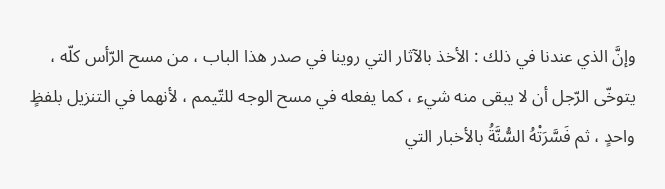وإنَّ الذي عندنا في ذلك : الأخذ بالآثار التي روينا في صدر هذا الباب ، من مسح الرّأس كلّه ، يتوخّى الرّجل أن لا يبقى منه شيء ، كما يفعله في مسح الوجه للتّيمم ، لأنهما في التنزيل بلفظٍ واحدٍ ، ثم فَسَّرَتْهُ السُّنَّةُ بالأخبار التي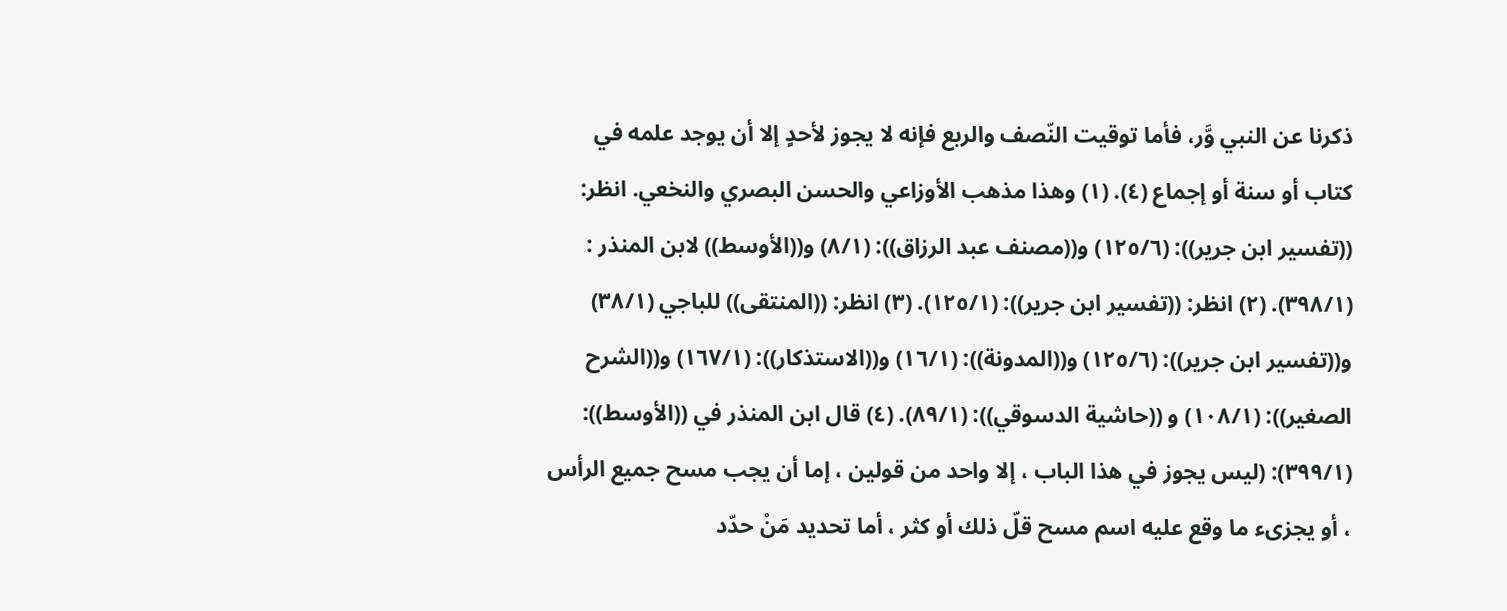ذكرنا عن النبي وَّر، فأما توقيت النّصف والربع فإنه لا يجوز لأحدٍ إلا أن يوجد علمه في كتاب أو سنة أو إجماع (٤). (١) وهذا مذهب الأوزاعي والحسن البصري والنخعي. انظر: ((تفسير ابن جرير)): (١٢٥/٦) و((مصنف عبد الرزاق)): (٨/١) و((الأوسط)) لابن المنذر : (٣٩٨/١). (٢) انظر: ((تفسير ابن جرير)): (١٢٥/١). (٣) انظر: ((المنتقى)) للباجي (٣٨/١) و((تفسير ابن جرير)): (١٢٥/٦) و((المدونة)): (١٦/١) و((الاستذكار)): (١٦٧/١) و((الشرح الصغير)): (١٠٨/١) و ((حاشية الدسوقي)): (٨٩/١). (٤) قال ابن المنذر في ((الأوسط)): (٣٩٩/١): (ليس يجوز في هذا الباب ، إلا واحد من قولين ، إما أن يجب مسح جميع الرأس ، أو يجزىء ما وقع عليه اسم مسح قلّ ذلك أو كثر ، أما تحديد مَنْ حدّد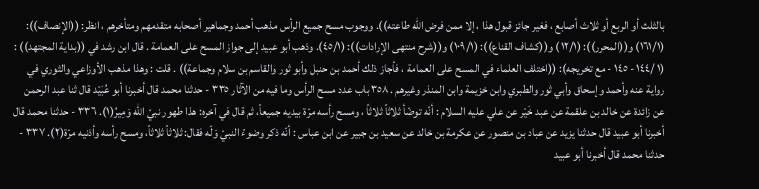بالثلث أو الربع أو ثلاث أصابع ، فغير جائز قبول هذا ، إلا ممن فرض الله طاعته)). ووجوب مسح جميع الرأس مذهب أحمد وجماهير أصحابه متقدمهم ومتأخرهم ، انظر: ((الإنصاف)): (١٦١/١) و((المحرر)): (١٢/١) و((كشاف القناع)): (١٠٩/١) و((شرح منتهى الإرادات)): (٤٥/١). وذهب أبو عبيد إلى جواز المسح على العمامة . قال ابن رشد في ((بداية المجتهد)) : (١ /١٤٤ - ١٤٥ - مع تخريجه): ((اختلف العلماء في المسح على العمامة ، فأجاز ذلك أحمد بن حنبل وأبو ثور والقاسم بن سلام وجماعة)) . قلت : وهذا مذهب الأوزاعي والثوري في رواية عنه وأحمد وإسحاق وأبي ثور والطبري وابن خزيمة وابن المنذر وغيرهم . ٣٥٨ باب عدد مسح الرأس وما فيه من الآثار ٣٣٥ - حدثنا محمد قال أخبرنا أبو عُبَيْد قال ثنا عبد الرحمن عن زائدة عن خالد بن علقمة عن عبد خَيْر عن علي عليه السلام : أنّه توضّأ ثلاثاً ثلاثاً ، ومسح رأسه مرّة بيديه جميعاً، ثم قال في آخره: هذا طهور نبيّ اللّه وَمِيرُ(١). ٣٣٦ - حدثنا محمد قال أخبرنا أبو عبيد قال حدثنا يزيد عن عباد بن منصور عن عكرمة بن خالد عن سعيد بن جبير عن ابن عباس : أنّه ذكر وضوءً النبيّ وَلّه فقال: ثلاثاً ثلاثاً، ومسح رأسه وأذنيه مرّة(٢). ٣٣٧ - حدثنا محمد قال أخبرنا أبو عبيد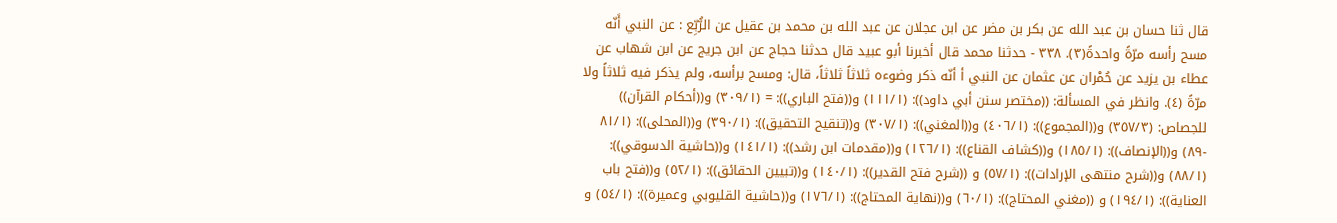قال ثنا حسان بن عبد الله عن بكر بن مضر عن ابن عجلان عن عبد الله بن محمد بن عقيل عن الرُّبِّع : عن النبي أَنّه مسح رأسه مرّةً واحدةً(٣). ٣٣٨ - حدثنا محمد قال أخبرنا أبو عبيد قال حدثنا حجاج عن ابن جريج عن ابن شهاب عن عطاء بن يزيد عن حُمْران عن عثمان عن النبي أ أنّه ذكر وضوءه ثلاثاً ثلاثاً، قال: ومسح برأسه، ولم يذكر فيه ثلاثاً ولا مرّةً (٤). وانظر في المسألة: ((مختصر سنن أبي داود)): (١١١/١) و((فتح الباري)): = (٣٠٩/١) و((أحكام القرآن)) للجصاص: (٣٥٧/٣) و((المجموع)): (٤٠٦/١) و((المغني)): (٣٠٧/١) و((تنقيح التحقيق)): (٣٩٠/١) و((المحلى)): (٨١/١ -٨٩) و((الإنصاف)): (١٨٥/١) و((كشاف القناع)): (١٢٦/١) و((مقدمات ابن رشد)): (١٤١/١) و((حاشية الدسوقي)): (٨٨/١) و((شرح منتهى الإرادات)): (٥٧/١) و ((شرح فتح القدير)): (١٤٠/١) و((تبيين الحقائق)): (٥٢/١) و((فتح باب العناية)): (١٩٤/١) و ((مغني المحتاج)): (٦٠/١) و((نهاية المحتاج)): (١٧٦/١) و((حاشية القليوبي وعميرة)): (٥٤/١) و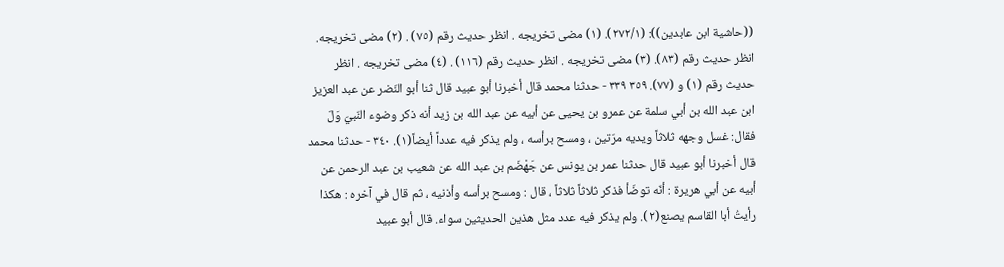((حاشية ابن عابدين)): (٢٧٢/١). (١) مضى تخريجه . انظر حديث رقم (٧٥) . (٢) مضى تخريجه. انظر حديث رقم (٨٣). (٣) مضى تخريجه . انظر حديث رقم (١١٦) . (٤) مضى تخريجه . انظر حديث رقم (١) و (٧٧). ٣٥٩ ٣٣٩ - حدثنا محمد قال أخبرنا أبو عبيد قال ثنا أبو النّضر عن عبد العزيز ابن عبد الله بن أبي سلمة عن عمرو بن يحيى عن أبيه عن عبد الله بن زيد أنه ذكر وضوء النّبيّ وَلّ فقال: غسل وجهه ثلاثاً ويديه مرّتين ، ومسح برأسه ، ولم يذكر فيه عدداً أيضاً(١). ٣٤٠ - حدثنا محمد قال أخبرنا أبو عبيد قال حدثنا عمر بن يونس عن جَهْضَم بن عبد الله عن شعيب بن عبد الرحمن عن أبيه عن أبي هريرة : أنّه توضّأ فذكر ثلاثاً ثلاثاً ، قال : ومسح برأسه وأذنيه ، ثم قال في آخره : هكذا رأيتُ أبا القاسم يصنع(٢). ولم يذكر فيه عدد مثل هذين الحديثين سواء. قال أبو عبيد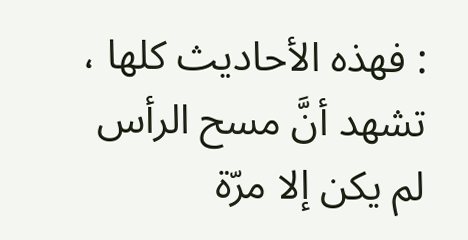: فهذه الأحاديث كلها ، تشهد أنَّ مسح الرأس لم يكن إلا مرّة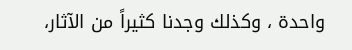واحدة ، وكذلك وجدنا كثيراً من الآثار،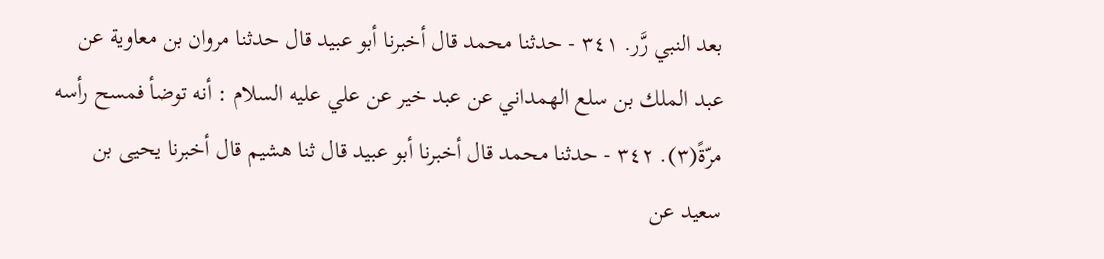بعد النبي رَّر. ٣٤١ - حدثنا محمد قال أخبرنا أبو عبيد قال حدثنا مروان بن معاوية عن عبد الملك بن سلع الهمداني عن عبد خير عن علي عليه السلام : أنه توضأ فمسح رأسه مرّةً(٣). ٣٤٢ - حدثنا محمد قال أخبرنا أبو عبيد قال ثنا هشيم قال أخبرنا يحيى بن سعيد عن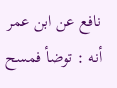نافع عن ابن عمر أنه : توضأ فمسح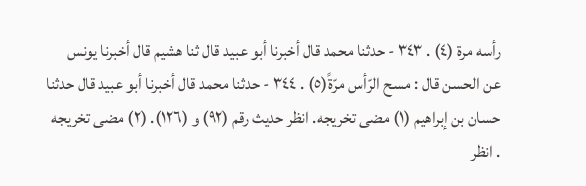رأسه مرة (٤) . ٣٤٣ - حدثنا محمد قال أخبرنا أبو عبيد قال ثنا هشيم قال أخبرنا يونس عن الحسن قال : مسح الرّأس مرّةً(٥) . ٣٤٤ - حدثنا محمد قال أخبرنا أبو عبيد قال حدثنا حسان بن إبراهيم (١) مضى تخريجه. انظر حديث رقم (٩٢) و (١٢٦). (٢) مضى تخريجه . انظر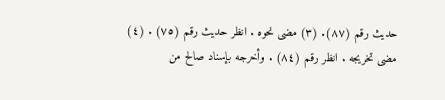حديث رقم (٨٧). (٣) مضى نحوه . انظر حديث رقم (٧٥) . (٤) مضى تخريجه . انظر رقم (٨٤) . وأخرجه بإسناد صالح من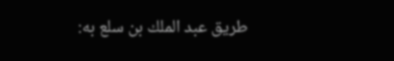طريق عبد الملك بن سلع به: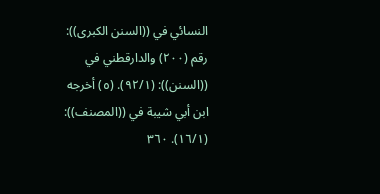النسائي في ((السنن الكبرى)): رقم (٢٠٠) والدارقطني في ((السنن)): (٩٢/١). (٥) أخرجه ابن أبي شيبة في ((المصنف)): (١٦/١). ٣٦٠